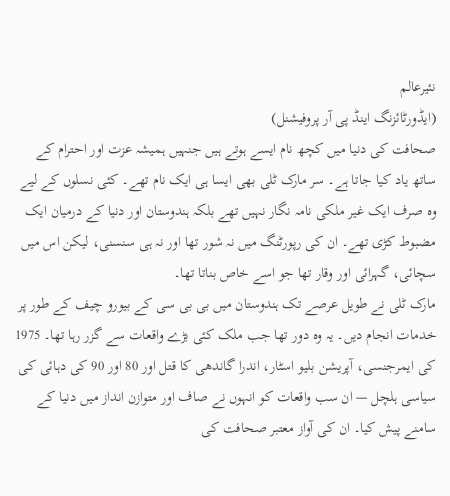نئیرعالم
(ایڈورٹائزنگ اینڈ پی آر پروفیشنل)
صحافت کی دنیا میں کچھ نام ایسے ہوتے ہیں جنہیں ہمیشہ عزت اور احترام کے ساتھ یاد کیا جاتا ہے۔ سر مارک ٹلی بھی ایسا ہی ایک نام تھے۔ کئی نسلوں کے لیے وہ صرف ایک غیر ملکی نامہ نگار نہیں تھے بلکہ ہندوستان اور دنیا کے درمیان ایک مضبوط کڑی تھے۔ ان کی رپورٹنگ میں نہ شور تھا اور نہ ہی سنسنی، لیکن اس میں سچائی، گہرائی اور وقار تھا جو اسے خاص بناتا تھا۔
مارک ٹلی نے طویل عرصے تک ہندوستان میں بی بی سی کے بیورو چیف کے طور پر خدمات انجام دیں۔ یہ وہ دور تھا جب ملک کئی بڑے واقعات سے گزر رہا تھا۔ 1975 کی ایمرجنسی، آپریشن بلیو اسٹار، اندرا گاندھی کا قتل اور 80 اور 90 کی دہائی کی سیاسی ہلچل — ان سب واقعات کو انہوں نے صاف اور متوازن انداز میں دنیا کے سامنے پیش کیا۔ ان کی آواز معتبر صحافت کی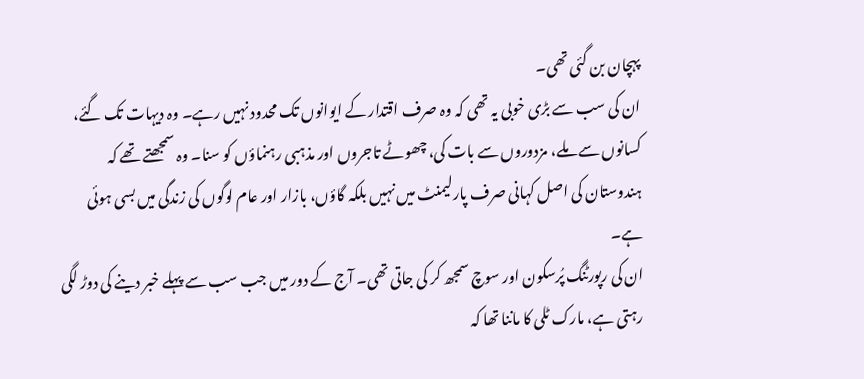پہچان بن گئی تھی۔
ان کی سب سے بڑی خوبی یہ تھی کہ وہ صرف اقتدار کے ایوانوں تک محدود نہیں رہے۔ وہ دیہات تک گئے، کسانوں سے ملے، مزدوروں سے بات کی، چھوٹے تاجروں اور مذہبی رہنماؤں کو سنا۔ وہ سمجھتے تھے کہ ہندوستان کی اصل کہانی صرف پارلیمنٹ میں نہیں بلکہ گاؤں، بازار اور عام لوگوں کی زندگی میں بسی ہوئی ہے۔
ان کی رپورٹنگ پُرسکون اور سوچ سمجھ کر کی جاتی تھی۔ آج کے دور میں جب سب سے پہلے خبر دینے کی دوڑ لگی رہتی ہے، مارک ٹلی کا ماننا تھا کہ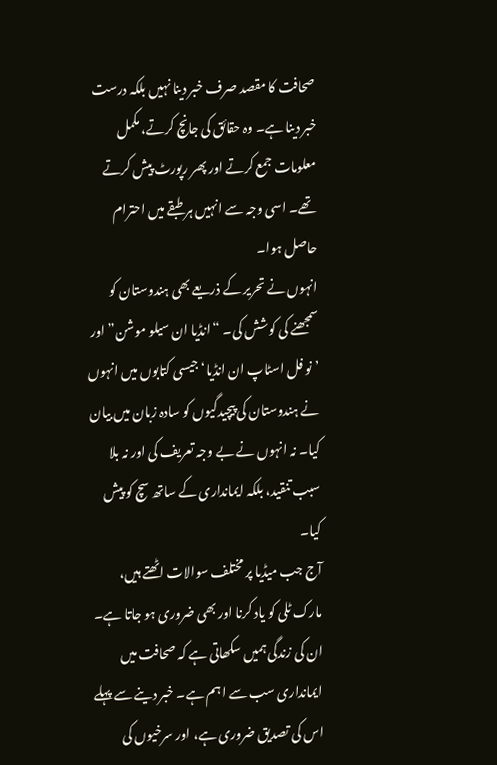صحافت کا مقصد صرف خبر دینا نہیں بلکہ درست خبر دینا ہے۔ وہ حقائق کی جانچ کرتے، مکمل معلومات جمع کرتے اور پھر رپورٹ پیش کرتے تھے۔ اسی وجہ سے انہیں ہر طبقے میں احترام حاصل ہوا۔
انہوں نے تحریر کے ذریعے بھی ہندوستان کو سمجھنے کی کوشش کی۔ “انڈیا ان سیلو موشن” اور ’نو فل اسٹاپ ان انڈیا‘ جیسی کتابوں میں انہوں نے ہندوستان کی پیچیدگیوں کو سادہ زبان میں بیان کیا۔ نہ انہوں نے بے وجہ تعریف کی اور نہ بلا سبب تنقید، بلکہ ایمانداری کے ساتھ سچ کو پیش کیا۔
آج جب میڈیا پر مختلف سوالات اٹھتے ہیں، مارک ٹلی کو یاد کرنا اور بھی ضروری ہو جاتا ہے۔ ان کی زندگی ہمیں سکھاتی ہے کہ صحافت میں ایمانداری سب سے اہم ہے۔ خبر دینے سے پہلے اس کی تصدیق ضروری ہے، اور سرخیوں کی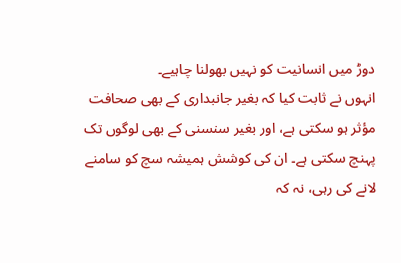دوڑ میں انسانیت کو نہیں بھولنا چاہیے۔
انہوں نے ثابت کیا کہ بغیر جانبداری کے بھی صحافت مؤثر ہو سکتی ہے، اور بغیر سنسنی کے بھی لوگوں تک پہنچ سکتی ہے۔ ان کی کوشش ہمیشہ سچ کو سامنے لانے کی رہی، نہ کہ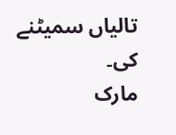تالیاں سمیٹنے کی۔
مارک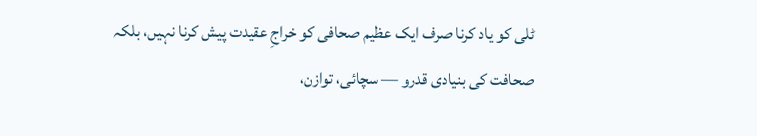ٹلی کو یاد کرنا صرف ایک عظیم صحافی کو خراجِ عقیدت پیش کرنا نہیں، بلکہ صحافت کی بنیادی قدرو — سچائی، توازن،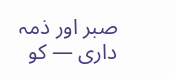صبر اور ذمہ داری — کو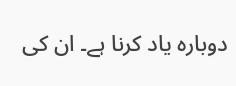دوبارہ یاد کرنا ہے۔ ان کی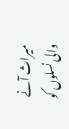میراث آنے والی نسلوں کو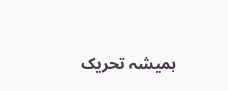ہمیشہ تحریک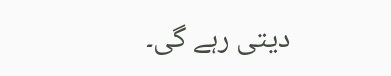دیتی رہے گی۔